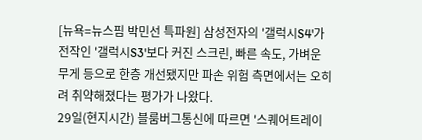[뉴욕=뉴스핌 박민선 특파원] 삼성전자의 '갤럭시S4'가 전작인 '갤럭시S3'보다 커진 스크린, 빠른 속도, 가벼운 무게 등으로 한층 개선됐지만 파손 위험 측면에서는 오히려 취약해졌다는 평가가 나왔다.
29일(현지시간) 블룸버그통신에 따르면 '스퀘어트레이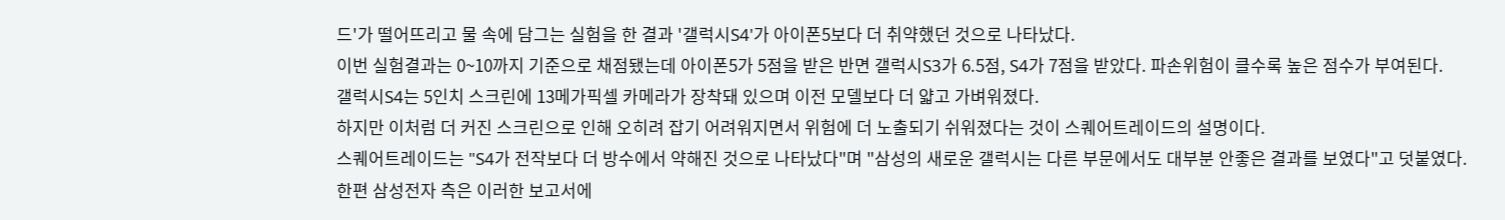드'가 떨어뜨리고 물 속에 담그는 실험을 한 결과 '갤럭시S4'가 아이폰5보다 더 취약했던 것으로 나타났다.
이번 실험결과는 0~10까지 기준으로 채점됐는데 아이폰5가 5점을 받은 반면 갤럭시S3가 6.5점, S4가 7점을 받았다. 파손위험이 클수록 높은 점수가 부여된다.
갤럭시S4는 5인치 스크린에 13메가픽셀 카메라가 장착돼 있으며 이전 모델보다 더 얇고 가벼워졌다.
하지만 이처럼 더 커진 스크린으로 인해 오히려 잡기 어려워지면서 위험에 더 노출되기 쉬워졌다는 것이 스퀘어트레이드의 설명이다.
스퀘어트레이드는 "S4가 전작보다 더 방수에서 약해진 것으로 나타났다"며 "삼성의 새로운 갤럭시는 다른 부문에서도 대부분 안좋은 결과를 보였다"고 덧붙였다.
한편 삼성전자 측은 이러한 보고서에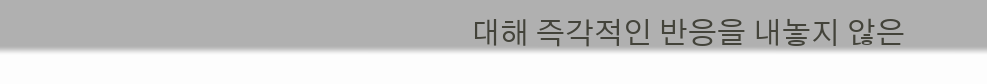대해 즉각적인 반응을 내놓지 않은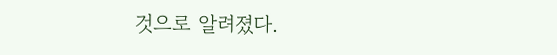것으로 알려졌다.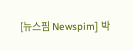[뉴스핌 Newspim] 박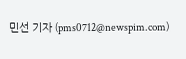민선 기자 (pms0712@newspim.com)